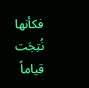فكأنها نُتِجَت قياماً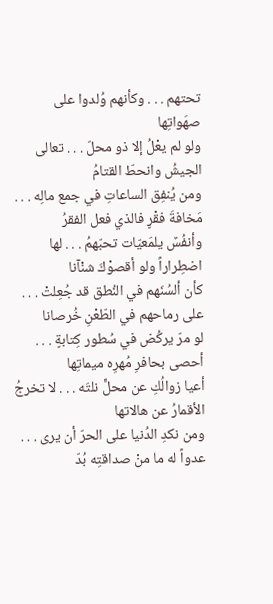تحتهم . . . وكأنهم وُلدوا على صهَواتِها
ولو لم يعْلُ إلا ذو محلّ . . . تعالى الجيشُ وانحطّ القتامُ
ومن يُنفِق الساعاتِ في جمع مالِه . . . مَخافةَ فقْرٍ فالذي فعل الفقرُ
وأنفُسٌ يلمَعيّات تحبّهمُ . . . لها اضطِراراً ولو أقصوْكَ شنْآنا
كأن ألسُنَهم في النُطق قد جُعِلتْ . . . على رماحهم في الطّعْنِ خُرصانا
لو مرّ يركُض في سُطور كِتابةٍ . . . أحصى بحافرِ مُهرِه ميماتِها
أعيا زوالُكِ عن محلٍّ نلتَه . . . لا تخرجُ الأقمارُ عن هالاتها
ومن نكدِ الدُنيا على الحرّ أن يرى . . . عدواً له ما منْ صداقتِه بُدّ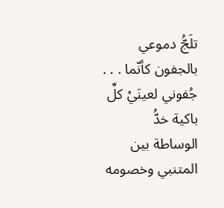تلَجُّ دموعي بالجفون كأنّما . . . جُفوني لعينَيْ كلِّ باكية خدُّ
الوساطة بين المتنبي وخصومه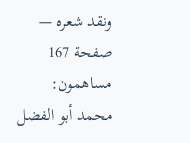ونقد شعره — صفحة 167
مساهمون: محمد أبو الفضل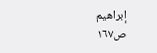إبراهيم
ص١٦٧